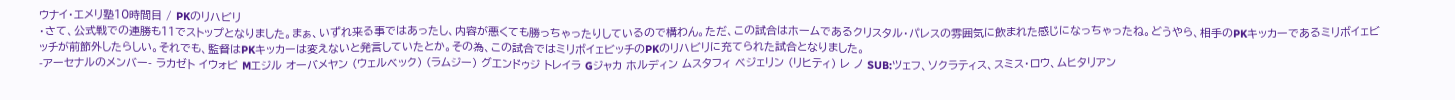ウナイ・エメリ塾10時間目 / PKのリハビリ
・さて、公式戦での連勝も11でストップとなりました。まぁ、いずれ来る事ではあったし、内容が悪くても勝っちゃったりしているので構わん。ただ、この試合はホームであるクリスタル・パレスの雰囲気に飲まれた感じになっちゃったね。どうやら、相手のPKキッカーであるミリボイェビッチが前節外したらしい。それでも、監督はPKキッカーは変えないと発言していたとか。その為、この試合ではミリボイェビッチのPKのリハビリに充てられた試合となりました。
-アーセナルのメンバー- ラカゼト イウォビ Mエジル オーバメヤン (ウェルベック) (ラムジー) グエンドゥジ トレイラ Gジャカ ホルディン ムスタフィ ベジェリン (リヒティ) レ ノ SUB:ツェフ、ソクラティス、スミス・ロウ、ムヒタリアン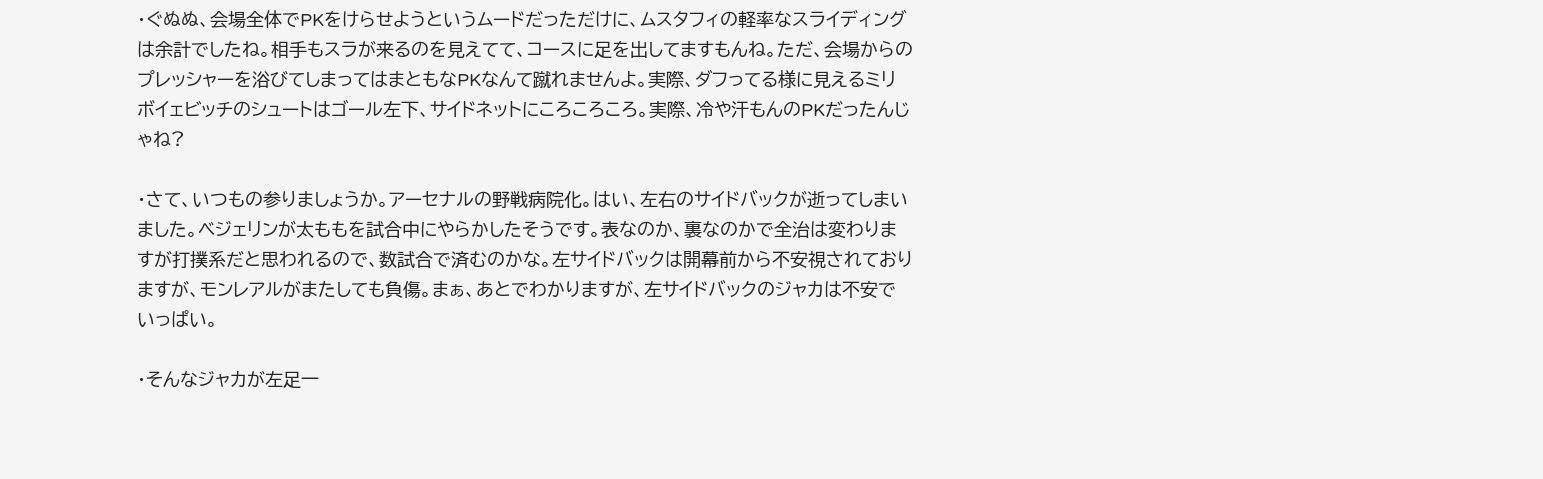・ぐぬぬ、会場全体でPKをけらせようというムードだっただけに、ムスタフィの軽率なスライディングは余計でしたね。相手もスラが来るのを見えてて、コースに足を出してますもんね。ただ、会場からのプレッシャーを浴びてしまってはまともなPKなんて蹴れませんよ。実際、ダフってる様に見えるミリボイェビッチのシュートはゴール左下、サイドネットにころころころ。実際、冷や汗もんのPKだったんじゃね?

・さて、いつもの参りましょうか。アーセナルの野戦病院化。はい、左右のサイドバックが逝ってしまいました。ベジェリンが太ももを試合中にやらかしたそうです。表なのか、裏なのかで全治は変わりますが打撲系だと思われるので、数試合で済むのかな。左サイドバックは開幕前から不安視されておりますが、モンレアルがまたしても負傷。まぁ、あとでわかりますが、左サイドバックのジャカは不安でいっぱい。

・そんなジャカが左足一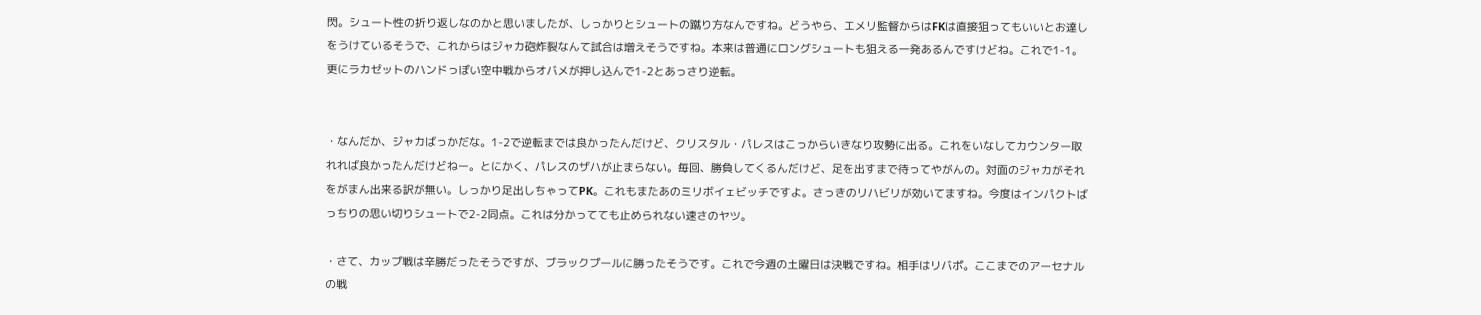閃。シュート性の折り返しなのかと思いましたが、しっかりとシュートの蹴り方なんですね。どうやら、エメリ監督からはFKは直接狙ってもいいとお達しをうけているそうで、これからはジャカ砲炸裂なんて試合は増えそうですね。本来は普通にロングシュートも狙える一発あるんですけどね。これで1-1。更にラカゼットのハンドっぽい空中戦からオバメが押し込んで1-2とあっさり逆転。


・なんだか、ジャカばっかだな。1-2で逆転までは良かったんだけど、クリスタル・パレスはこっからいきなり攻勢に出る。これをいなしてカウンター取れれば良かったんだけどねー。とにかく、パレスのザハが止まらない。毎回、勝負してくるんだけど、足を出すまで待ってやがんの。対面のジャカがそれをがまん出来る訳が無い。しっかり足出しちゃってPK。これもまたあのミリボイェビッチですよ。さっきのリハビリが効いてますね。今度はインパクトばっちりの思い切りシュートで2-2同点。これは分かってても止められない速さのヤツ。

・さて、カップ戦は辛勝だったそうですが、ブラックプールに勝ったそうです。これで今週の土曜日は決戦ですね。相手はリバポ。ここまでのアーセナルの戦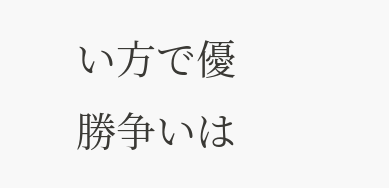い方で優勝争いは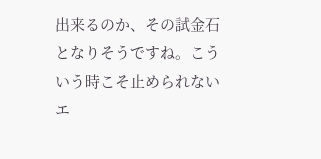出来るのか、その試金石となりそうですね。こういう時こそ止められないエ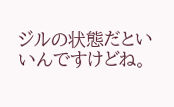ジルの状態だといいんですけどね。